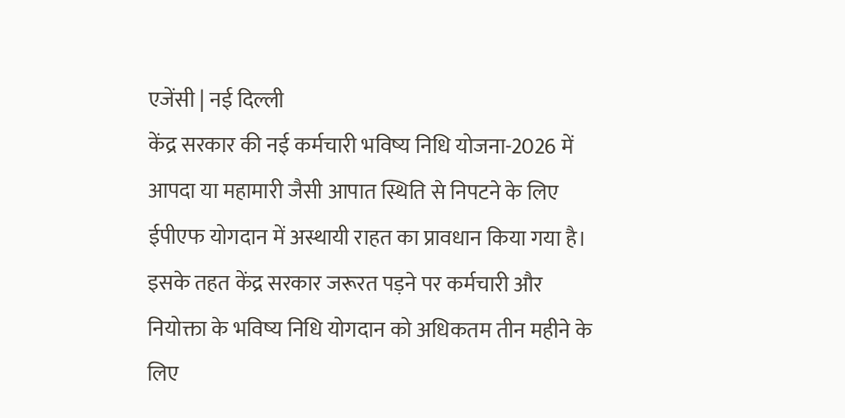एजेंसी | नई दिल्ली
केंद्र सरकार की नई कर्मचारी भविष्य निधि योजना-2026 में आपदा या महामारी जैसी आपात स्थिति से निपटने के लिए ईपीएफ योगदान में अस्थायी राहत का प्रावधान किया गया है। इसके तहत केंद्र सरकार जरूरत पड़ने पर कर्मचारी और नियोक्ता के भविष्य निधि योगदान को अधिकतम तीन महीने के लिए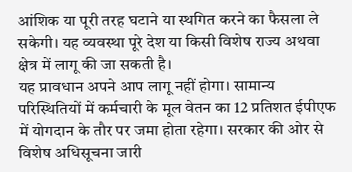आंशिक या पूरी तरह घटाने या स्थगित करने का फैसला ले सकेगी। यह व्यवस्था पूरे देश या किसी विशेष राज्य अथवा क्षेत्र में लागू की जा सकती है।
यह प्रावधान अपने आप लागू नहीं होगा। सामान्य परिस्थितियों में कर्मचारी के मूल वेतन का 12 प्रतिशत ईपीएफ में योगदान के तौर पर जमा होता रहेगा। सरकार की ओर से विशेष अधिसूचना जारी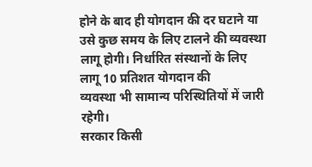होने के बाद ही योगदान की दर घटाने या उसे कुछ समय के लिए टालने की व्यवस्था लागू होगी। निर्धारित संस्थानों के लिए लागू 10 प्रतिशत योगदान की
व्यवस्था भी सामान्य परिस्थितियों में जारी रहेगी।
सरकार किसी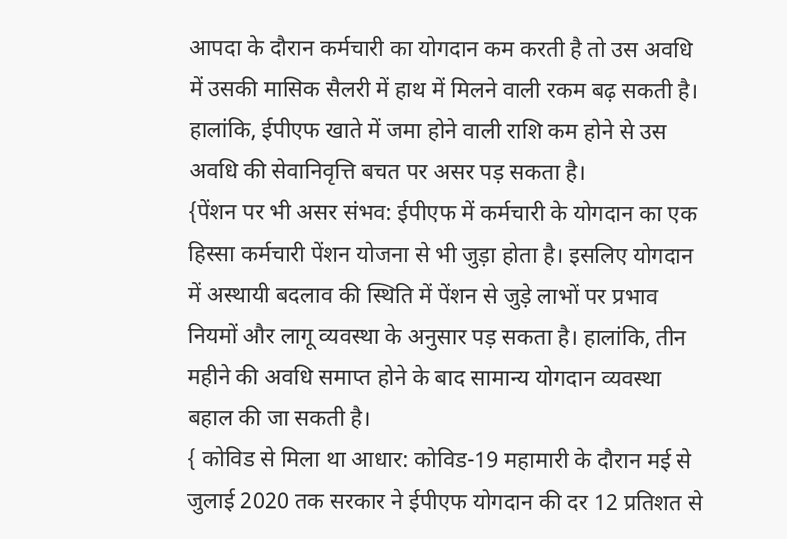आपदा के दौरान कर्मचारी का योगदान कम करती है तो उस अवधि में उसकी मासिक सैलरी में हाथ में मिलने वाली रकम बढ़ सकती है। हालांकि, ईपीएफ खाते में जमा होने वाली राशि कम होने से उस अवधि की सेवानिवृत्ति बचत पर असर पड़ सकता है।
{पेंशन पर भी असर संभव: ईपीएफ में कर्मचारी के योगदान का एक हिस्सा कर्मचारी पेंशन योजना से भी जुड़ा होता है। इसलिए योगदान में अस्थायी बदलाव की स्थिति में पेंशन से जुड़े लाभों पर प्रभाव नियमों और लागू व्यवस्था के अनुसार पड़ सकता है। हालांकि, तीन महीने की अवधि समाप्त होने के बाद सामान्य योगदान व्यवस्था बहाल की जा सकती है।
{ कोविड से मिला था आधार: कोविड-19 महामारी के दौरान मई से जुलाई 2020 तक सरकार ने ईपीएफ योगदान की दर 12 प्रतिशत से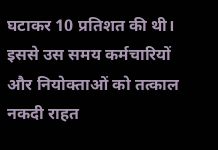घटाकर 10 प्रतिशत की थी। इससे उस समय कर्मचारियों और नियोक्ताओं को तत्काल नकदी राहत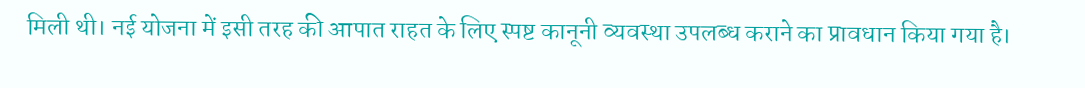मिली थी। नई योजना में इसी तरह की आपात राहत के लिए स्पष्ट कानूनी व्यवस्था उपलब्ध कराने का प्रावधान किया गया है।